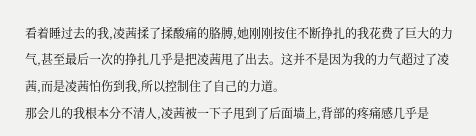看着睡过去的我,凌茜揉了揉酸痛的胳膊,她刚刚按住不断挣扎的我花费了巨大的力气,甚至最后一次的挣扎几乎是把凌茜甩了出去。这并不是因为我的力气超过了凌茜,而是凌茜怕伤到我,所以控制住了自己的力道。
那会儿的我根本分不清人,凌茜被一下子甩到了后面墙上,背部的疼痛感几乎是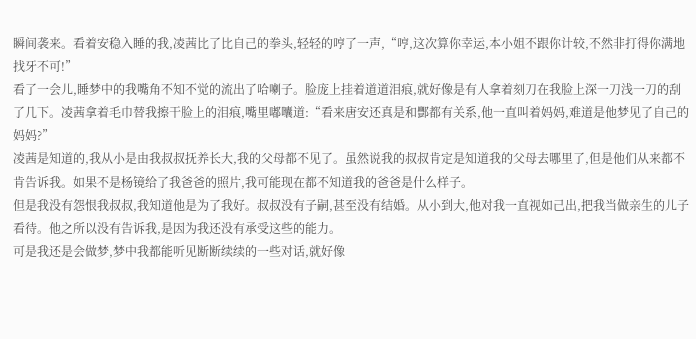瞬间袭来。看着安稳入睡的我,凌茜比了比自己的拳头,轻轻的哼了一声,“哼,这次算你幸运,本小姐不跟你计较,不然非打得你满地找牙不可!”
看了一会儿,睡梦中的我嘴角不知不觉的流出了哈喇子。脸庞上挂着道道泪痕,就好像是有人拿着刻刀在我脸上深一刀浅一刀的刮了几下。凌茜拿着毛巾替我擦干脸上的泪痕,嘴里嘟囔道:“看来唐安还真是和酆都有关系,他一直叫着妈妈,难道是他梦见了自己的妈妈?”
凌茜是知道的,我从小是由我叔叔抚养长大,我的父母都不见了。虽然说我的叔叔肯定是知道我的父母去哪里了,但是他们从来都不肯告诉我。如果不是杨镜给了我爸爸的照片,我可能现在都不知道我的爸爸是什么样子。
但是我没有怨恨我叔叔,我知道他是为了我好。叔叔没有子嗣,甚至没有结婚。从小到大,他对我一直视如己出,把我当做亲生的儿子看待。他之所以没有告诉我,是因为我还没有承受这些的能力。
可是我还是会做梦,梦中我都能听见断断续续的一些对话,就好像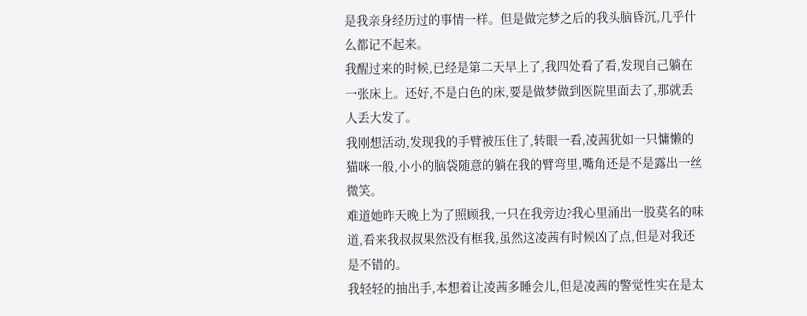是我亲身经历过的事情一样。但是做完梦之后的我头脑昏沉,几乎什么都记不起来。
我醒过来的时候,已经是第二天早上了,我四处看了看,发现自己躺在一张床上。还好,不是白色的床,要是做梦做到医院里面去了,那就丢人丢大发了。
我刚想活动,发现我的手臂被压住了,转眼一看,凌茜犹如一只慵懒的猫咪一般,小小的脑袋随意的躺在我的臂弯里,嘴角还是不是露出一丝微笑。
难道她昨天晚上为了照顾我,一只在我旁边?我心里涌出一股莫名的味道,看来我叔叔果然没有框我,虽然这凌茜有时候凶了点,但是对我还是不错的。
我轻轻的抽出手,本想着让凌茜多睡会儿,但是凌茜的警觉性实在是太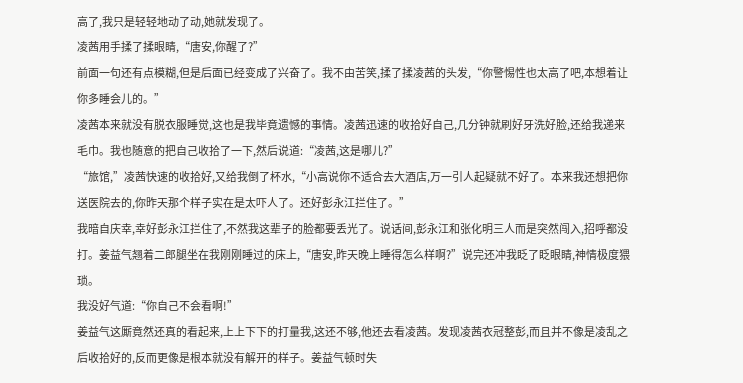高了,我只是轻轻地动了动,她就发现了。
凌茜用手揉了揉眼睛,“唐安,你醒了?”
前面一句还有点模糊,但是后面已经变成了兴奋了。我不由苦笑,揉了揉凌茜的头发,“你警惕性也太高了吧,本想着让你多睡会儿的。”
凌茜本来就没有脱衣服睡觉,这也是我毕竟遗憾的事情。凌茜迅速的收拾好自己,几分钟就刷好牙洗好脸,还给我递来毛巾。我也随意的把自己收拾了一下,然后说道:“凌茜,这是哪儿?”
“旅馆,”凌茜快速的收拾好,又给我倒了杯水,“小高说你不适合去大酒店,万一引人起疑就不好了。本来我还想把你送医院去的,你昨天那个样子实在是太吓人了。还好彭永江拦住了。”
我暗自庆幸,幸好彭永江拦住了,不然我这辈子的脸都要丢光了。说话间,彭永江和张化明三人而是突然闯入,招呼都没打。姜益气翘着二郎腿坐在我刚刚睡过的床上,“唐安,昨天晚上睡得怎么样啊?”说完还冲我眨了眨眼睛,神情极度猥琐。
我没好气道:“你自己不会看啊!”
姜益气这厮竟然还真的看起来,上上下下的打量我,这还不够,他还去看凌茜。发现凌茜衣冠整彭,而且并不像是凌乱之后收拾好的,反而更像是根本就没有解开的样子。姜益气顿时失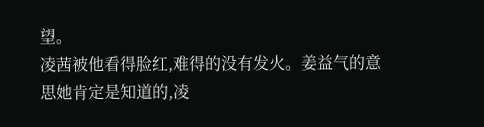望。
凌茜被他看得脸红,难得的没有发火。姜益气的意思她肯定是知道的,凌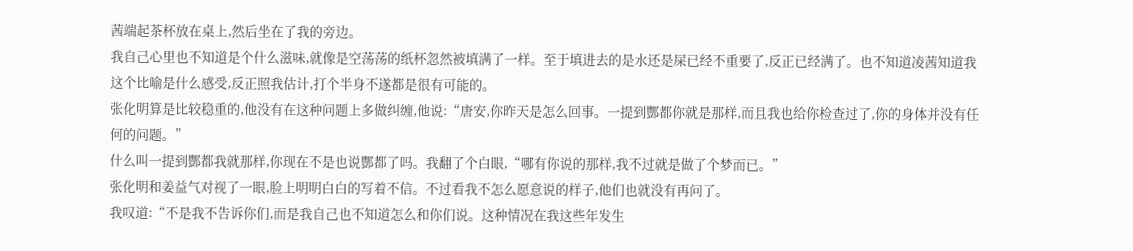茜端起茶杯放在桌上,然后坐在了我的旁边。
我自己心里也不知道是个什么滋味,就像是空荡荡的纸杯忽然被填满了一样。至于填进去的是水还是屎已经不重要了,反正已经满了。也不知道凌茜知道我这个比喻是什么感受,反正照我估计,打个半身不遂都是很有可能的。
张化明算是比较稳重的,他没有在这种问题上多做纠缠,他说:“唐安,你昨天是怎么回事。一提到酆都你就是那样,而且我也给你检查过了,你的身体并没有任何的问题。”
什么叫一提到酆都我就那样,你现在不是也说酆都了吗。我翻了个白眼,“哪有你说的那样,我不过就是做了个梦而已。”
张化明和姜益气对视了一眼,脸上明明白白的写着不信。不过看我不怎么愿意说的样子,他们也就没有再问了。
我叹道:“不是我不告诉你们,而是我自己也不知道怎么和你们说。这种情况在我这些年发生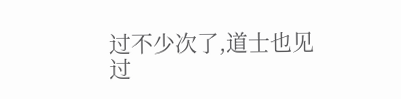过不少次了,道士也见过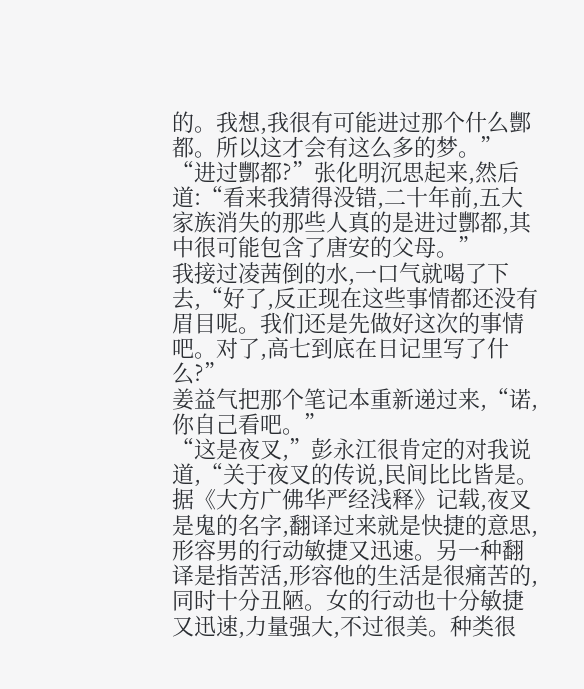的。我想,我很有可能进过那个什么酆都。所以这才会有这么多的梦。”
“进过酆都?”张化明沉思起来,然后道:“看来我猜得没错,二十年前,五大家族消失的那些人真的是进过酆都,其中很可能包含了唐安的父母。”
我接过凌茜倒的水,一口气就喝了下去,“好了,反正现在这些事情都还没有眉目呢。我们还是先做好这次的事情吧。对了,高七到底在日记里写了什么?”
姜益气把那个笔记本重新递过来,“诺,你自己看吧。”
“这是夜叉,”彭永江很肯定的对我说道,“关于夜叉的传说,民间比比皆是。据《大方广佛华严经浅释》记载,夜叉是鬼的名字,翻译过来就是快捷的意思,形容男的行动敏捷又迅速。另一种翻译是指苦活,形容他的生活是很痛苦的,同时十分丑陋。女的行动也十分敏捷又迅速,力量强大,不过很美。种类很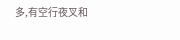多,有空行夜叉和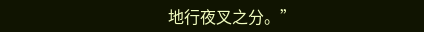地行夜叉之分。”